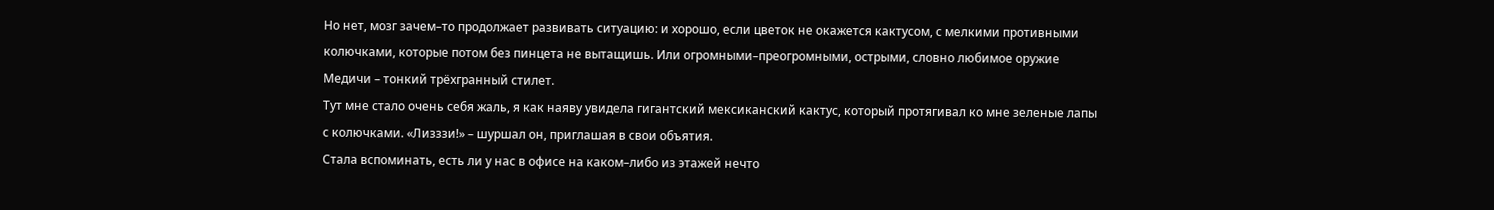Но нет, мозг зачем–то продолжает развивать ситуацию: и хорошо, если цветок не окажется кактусом, с мелкими противными колючками, которые потом без пинцета не вытащишь. Или огромными–преогромными, острыми, словно любимое оружие Медичи – тонкий трёхгранный стилет.
Тут мне стало очень себя жаль, я как наяву увидела гигантский мексиканский кактус, который протягивал ко мне зеленые лапы с колючками. «Лизззи!» – шуршал он, приглашая в свои объятия.
Стала вспоминать, есть ли у нас в офисе на каком–либо из этажей нечто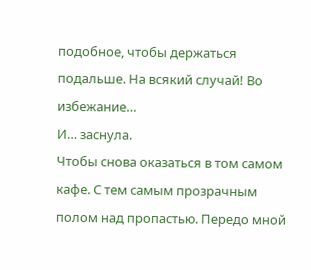подобное, чтобы держаться подальше. На всякий случай! Во избежание…
И… заснула.
Чтобы снова оказаться в том самом кафе. С тем самым прозрачным полом над пропастью. Передо мной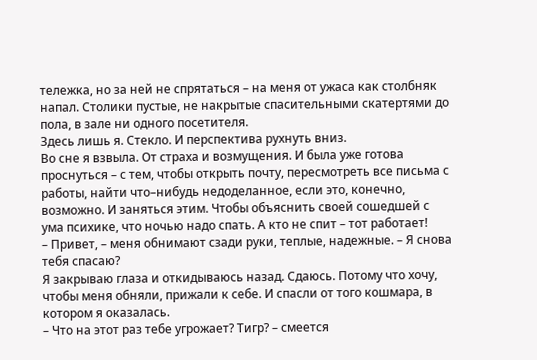тележка, но за ней не спрятаться – на меня от ужаса как столбняк напал. Столики пустые, не накрытые спасительными скатертями до пола, в зале ни одного посетителя.
Здесь лишь я. Стекло. И перспектива рухнуть вниз.
Во сне я взвыла. От страха и возмущения. И была уже готова проснуться – с тем, чтобы открыть почту, пересмотреть все письма с работы, найти что–нибудь недоделанное, если это, конечно, возможно. И заняться этим. Чтобы объяснить своей сошедшей с ума психике, что ночью надо спать. А кто не спит – тот работает!
– Привет, – меня обнимают сзади руки, теплые, надежные. – Я снова тебя спасаю?
Я закрываю глаза и откидываюсь назад. Сдаюсь. Потому что хочу, чтобы меня обняли, прижали к себе. И спасли от того кошмара, в котором я оказалась.
– Что на этот раз тебе угрожает? Тигр? – смеется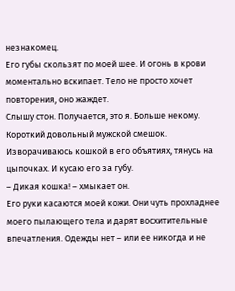незнакомец.
Его губы скользят по моей шее. И огонь в крови моментально вскипает. Тело не просто хочет повторения, оно жаждет.
Слышу стон. Получается, это я. Больше некому. Короткий довольный мужской смешок.
Изворачиваюсь кошкой в его объятиях, тянусь на цыпочках. И кусаю его за губу.
– Дикая кошка! – хмыкает он.
Его руки касаются моей кожи. Они чуть прохладнее моего пылающего тела и дарят восхитительные впечатления. Одежды нет – или ее никогда и не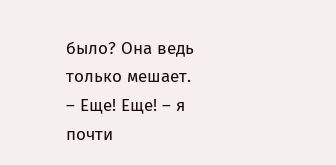было? Она ведь только мешает.
– Еще! Еще! – я почти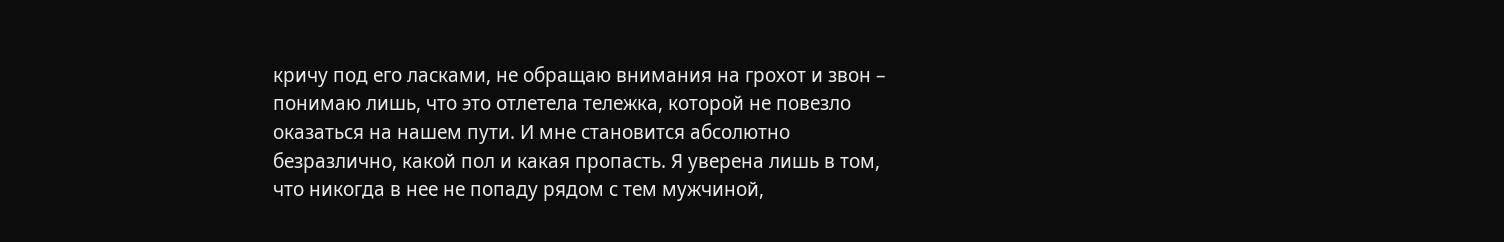кричу под его ласками, не обращаю внимания на грохот и звон – понимаю лишь, что это отлетела тележка, которой не повезло оказаться на нашем пути. И мне становится абсолютно безразлично, какой пол и какая пропасть. Я уверена лишь в том, что никогда в нее не попаду рядом с тем мужчиной,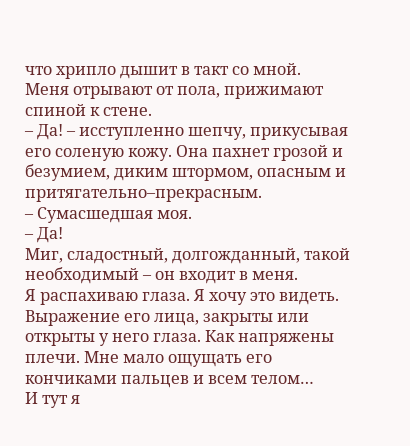что хрипло дышит в такт со мной.
Меня отрывают от пола, прижимают спиной к стене.
– Да! – исступленно шепчу, прикусывая его соленую кожу. Она пахнет грозой и безумием, диким штормом, опасным и притягательно–прекрасным.
– Сумасшедшая моя.
– Да!
Миг, сладостный, долгожданный, такой необходимый – он входит в меня.
Я распахиваю глаза. Я хочу это видеть. Выражение его лица, закрыты или открыты у него глаза. Как напряжены плечи. Мне мало ощущать его кончиками пальцев и всем телом…
И тут я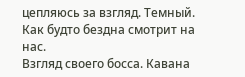цепляюсь за взгляд. Темный. Как будто бездна смотрит на нас.
Взгляд своего босса. Кавана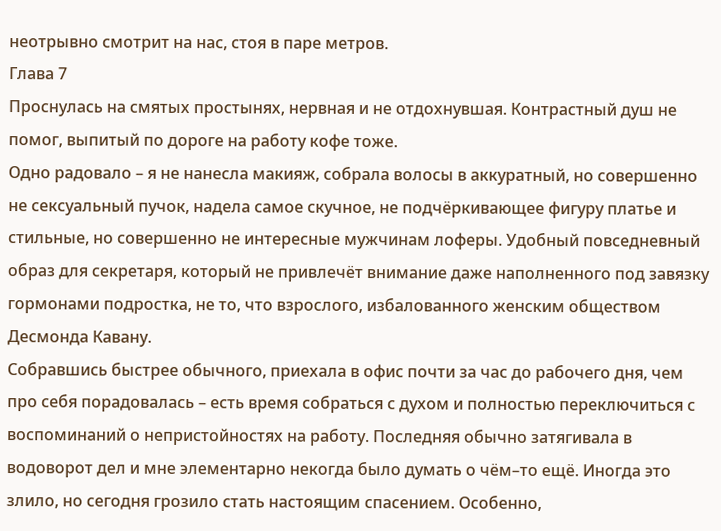неотрывно смотрит на нас, стоя в паре метров.
Глава 7
Проснулась на смятых простынях, нервная и не отдохнувшая. Контрастный душ не помог, выпитый по дороге на работу кофе тоже.
Одно радовало – я не нанесла макияж, собрала волосы в аккуратный, но совершенно не сексуальный пучок, надела самое скучное, не подчёркивающее фигуру платье и стильные, но совершенно не интересные мужчинам лоферы. Удобный повседневный образ для секретаря, который не привлечёт внимание даже наполненного под завязку гормонами подростка, не то, что взрослого, избалованного женским обществом Десмонда Кавану.
Собравшись быстрее обычного, приехала в офис почти за час до рабочего дня, чем про себя порадовалась – есть время собраться с духом и полностью переключиться с воспоминаний о непристойностях на работу. Последняя обычно затягивала в водоворот дел и мне элементарно некогда было думать о чём–то ещё. Иногда это злило, но сегодня грозило стать настоящим спасением. Особенно,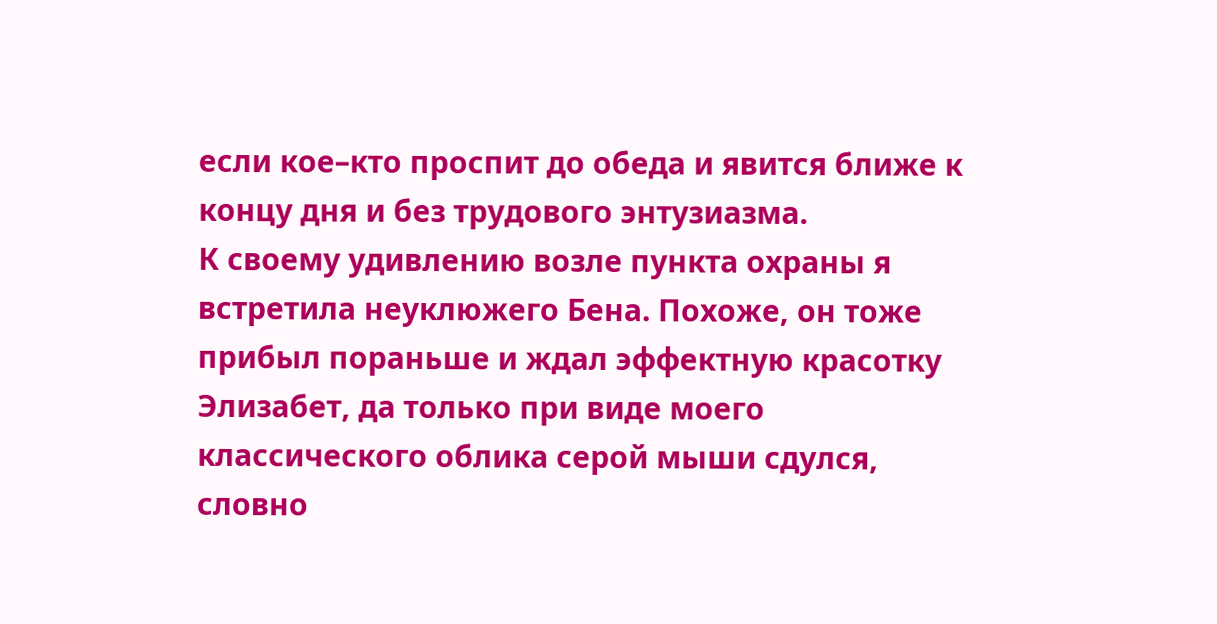если кое–кто проспит до обеда и явится ближе к концу дня и без трудового энтузиазма.
К своему удивлению возле пункта охраны я встретила неуклюжего Бена. Похоже, он тоже прибыл пораньше и ждал эффектную красотку Элизабет, да только при виде моего классического облика серой мыши сдулся, словно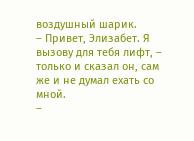воздушный шарик.
– Привет, Элизабет. Я вызову для тебя лифт, – только и сказал он, сам же и не думал ехать со мной.
–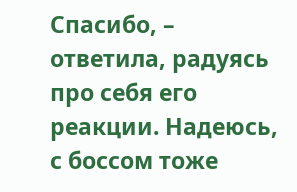Спасибо, – ответила, радуясь про себя его реакции. Надеюсь, с боссом тоже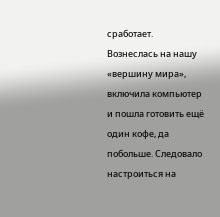сработает.
Вознеслась на нашу «вершину мира», включила компьютер и пошла готовить ещё один кофе, да побольше. Следовало настроиться на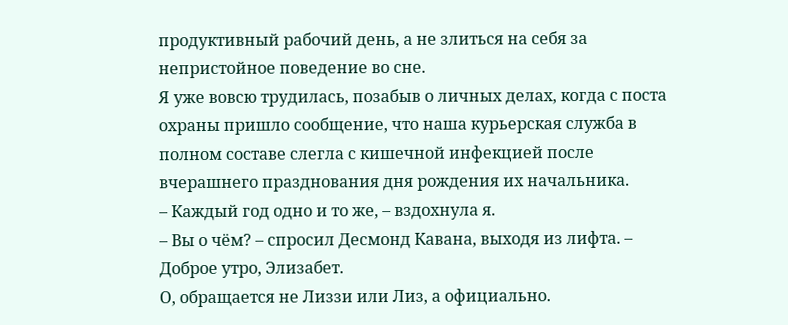продуктивный рабочий день, а не злиться на себя за непристойное поведение во сне.
Я уже вовсю трудилась, позабыв о личных делах, когда с поста охраны пришло сообщение, что наша курьерская служба в полном составе слегла с кишечной инфекцией после вчерашнего празднования дня рождения их начальника.
– Каждый год одно и то же, – вздохнула я.
– Вы о чём? – спросил Десмонд Кавана, выходя из лифта. – Доброе утро, Элизабет.
О, обращается не Лиззи или Лиз, а официально.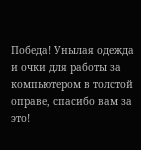Победа! Унылая одежда и очки для работы за компьютером в толстой оправе, спасибо вам за это!